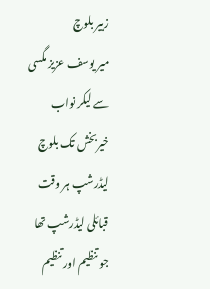زبیر بلوچ
میر یوسف عزیز مگسی سے لیکر نواب خیربخش تک بلوچ لیڈرشپ ہر وقت قبائلی لیڈرشپ تھا جو تنظیم اور تنظیم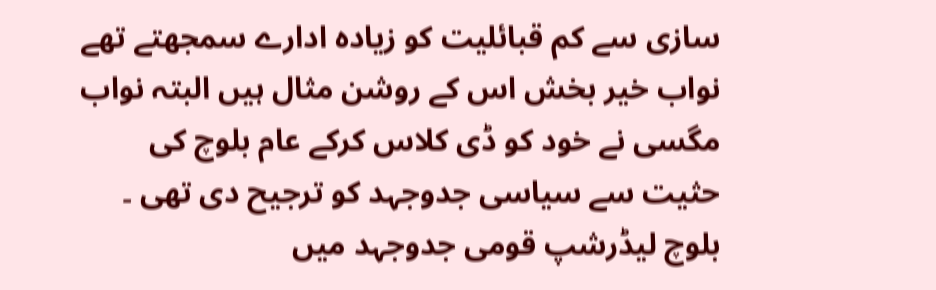سازی سے کم قبائلیت کو زیادہ ادارے سمجھتے تھے نواب خیر بخش اس کے روشن مثال ہیں البتہ نواب مگسی نے خود کو ڈی کلاس کرکے عام بلوچ کی حثیت سے سیاسی جدوجہد کو ترجیح دی تھی ۔ بلوچ لیڈرشپ قومی جدوجہد میں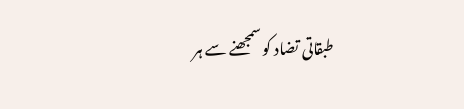طبقاتی تضاد کو سمجھنے سے ہر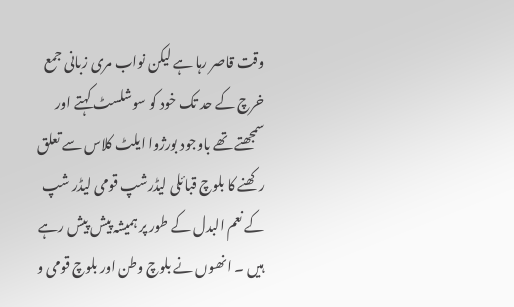وقت قاصر رہا ہے لیکن نواب مری زبانی جمع خرچ کے حد تک خود کو سوشلسٹ کہتے اور سمجھتے تھے باوجود بورژوا ایلٹ کلاس سے تعلق رکھنے کا بلوچ قبائلی لیڈرشپ قومی لیڈر شپ کے نعم البدل کے طور پر ہمیشہ پیش پیش رہے ہیں ۔ انھوں نے بلوچ وطن اور بلوچ قومی و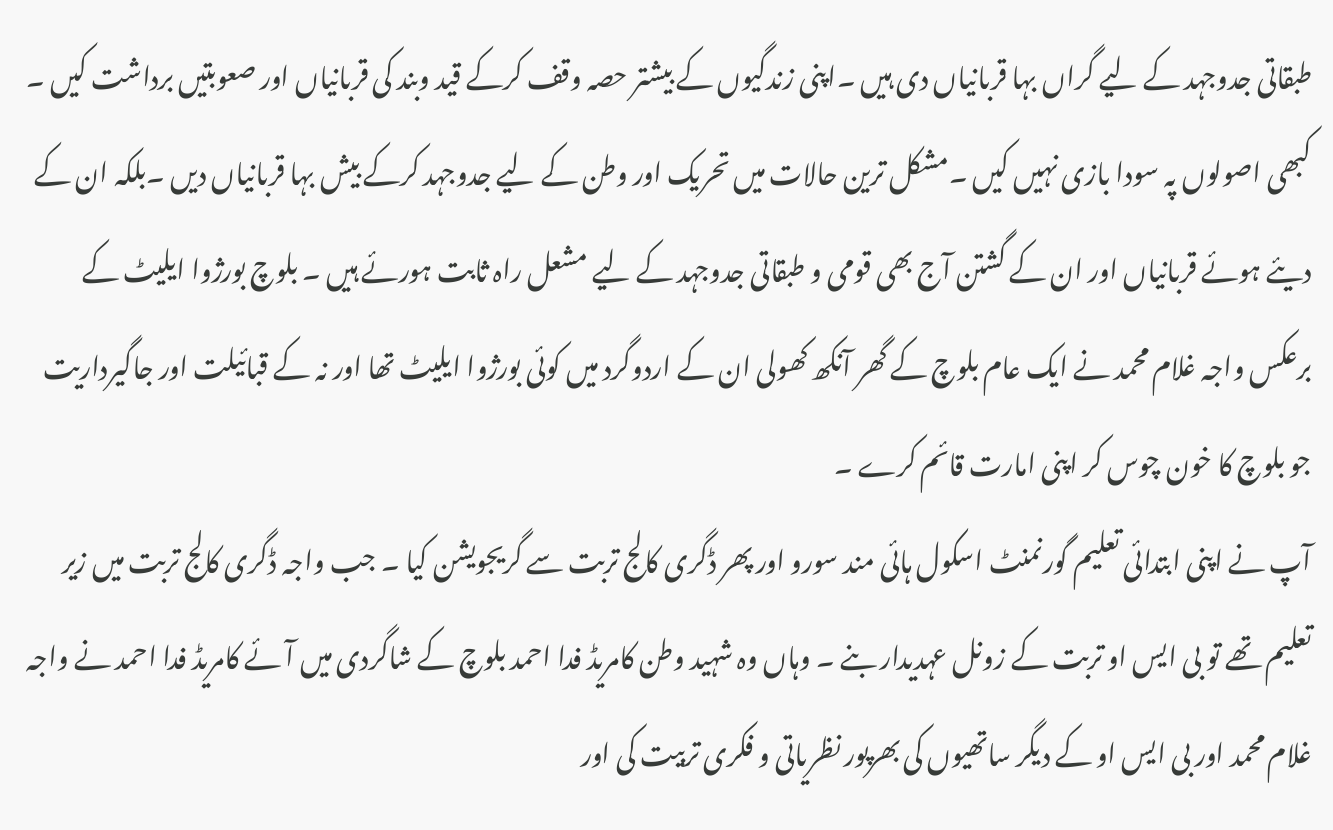طبقاتی جدوجہد کے لیے گراں بہا قربانیاں دی ہیں ۔اپنی زندگیوں کے بیشتر حصہ وقف کرکے قید وبند کی قربانیاں اور صعوبتیں برداشت کیں ۔ کبھی اصولوں پہ سودا بازی نہیں کیں ۔مشکل ترین حالات میں تحریک اور وطن کے لیے جدوجہد کرکے بیش بہا قربانیاں دیں ۔بلکہ ان کے دیئے ہوئے قربانیاں اور ان کے گشتن آج بھی قومی و طبقاتی جدوجہد کے لیے مشعل راہ ثابت ہورئے ہیں ۔ بلوچ بورژوا ایلیٹ کے برعکس واجہ غلام محمد نے ایک عام بلوچ کے گھر آنکھ کھولی ان کے اردوگرد میں کوئی بورژوا ایلیٹ تھا اور نہ کے قبائیلت اور جاگیرداریت جو بلوچ کا خون چوس کر اپنی امارت قائم کرے ۔
آپ نے اپنی ابتدائی تعلیم گورنمنٹ اسکول ہائی مند سورو اور پھر ڈگری کالج تربت سے گریجویشن کیا ۔ جب واجہ ڈگری کالج تربت میں زیر تعلیم تھے تو بی ایس او تربت کے زونل عہدیدار بنے ۔ وہاں وہ شہید وطن کامریڈ فدا احمد بلوچ کے شاگردی میں آئے کامریڈ فدا احمد نے واجہ غلام محمد اور بی ایس او کے دیگر ساتھیوں کی بھرپور نظریاتی و فکری تربیت کی اور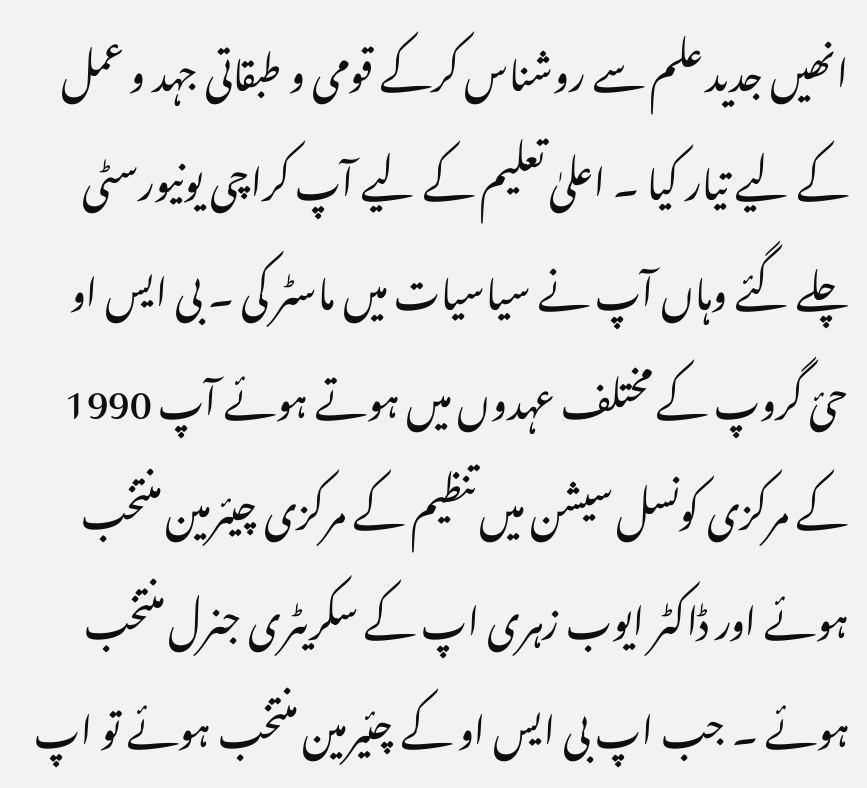انھیں جدید علم سے روشناس کرکے قومی و طبقاتی جہد و عمل کے لیے تیار کیا ۔ اعلیٰ تعلیم کے لیے آپ کراچی یونیورسٹی چلے گئے وہاں آپ نے سیاسیات میں ماسٹر کی ۔ بی ایس او حئ گروپ کے مختلف عہدوں میں ہوتے ہوئے آپ 1990 کے مرکزی کونسل سیشن میں تنظیم کے مرکزی چیئرمین منتخب ہوئے اور ڈاکٹر ایوب زہری اپ کے سکریٹری جنرل منتخب ہوئے ۔ جب اپ بی ایس او کے چئیرمین منتخب ہوئے تو اپ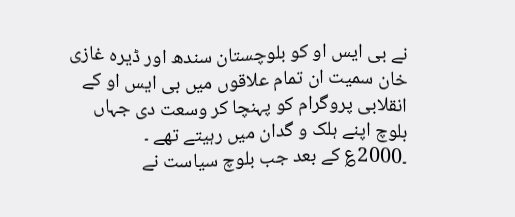نے بی ایس او کو بلوچستان سندھ اور ڈیرہ غازی خان سمیت ان تمام علاقوں میں بی ایس او کے انقلابی پروگرام کو پہنچا کر وسعت دی جہاں بلوچ اپنے ہلک و گدان میں رہیتے تھے ۔
۔2000؏ کے بعد جب بلوچ سیاست نے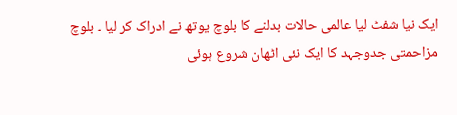ایک نیا شفٹ لیا عالمی حالات بدلنے کا بلوچ یوتھ نے ادراک کر لیا ۔ بلوچ مزاحمتی جدوجہد کا ایک نئی اٹھان شروع ہوئی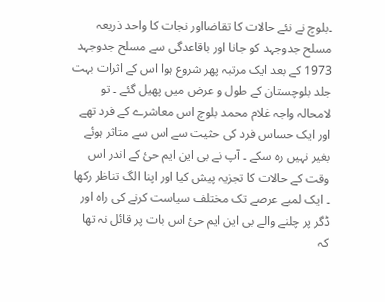۔بلوچ نے نئے حالات کا تقاضااور نجات کا واحد ذریعہ مسلح جدوجہد کو جانا اور باقاعدگی سے مسلح جدوجہد 1973 کے بعد ایک مرتبہ پھر شروع ہوا اس کے اثرات بہت جلد بلوچستان کے طول و عرض میں پھیل گئے ۔ تو لامحالہ واجہ غلام محمد بلوچ اس معاشرے کے فرد تھے اور ایک حساس فرد کی حثیت سے اس سے متاثر ہوئے بغیر نہیں رہ سکے ۔ آپ نے بی این ایم حئ کے اندر اس وقت کے حالات کا تجزیہ پیش کیا اور اپنا الگ تناظر رکھا ۔ ایک لمبے عرصے تک مختلف سیاست کرنے کی راہ اور ڈگر پر چلنے والے بی این ایم حئ اس بات پر قائل نہ تھا کہ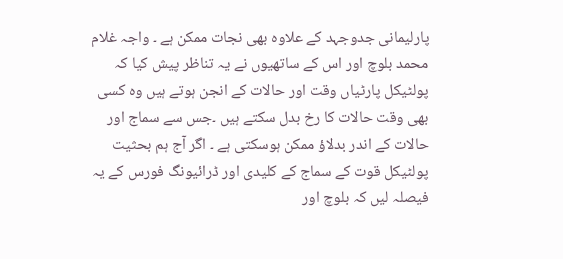پارلیمانی جدوجہد کے علاوہ بھی نجات ممکن ہے ۔ واجہ غلام محمد بلوچ اور اس کے ساتھیوں نے یہ تناظر پیش کیا کہ پولٹیکل پارٹیاں وقت اور حالات کے انجن ہوتے ہیں وہ کسی بھی وقت حالات کا رخ بدل سکتے ہیں ۔جس سے سماج اور حالات کے اندر بدلاؤ ممکن ہوسکتی ہے ۔ اگر آج ہم بحثیت پولٹیکل قوت کے سماج کے کلیدی اور ڈرائیونگ فورس کے یہ فیصلہ لیں کہ بلوچ اور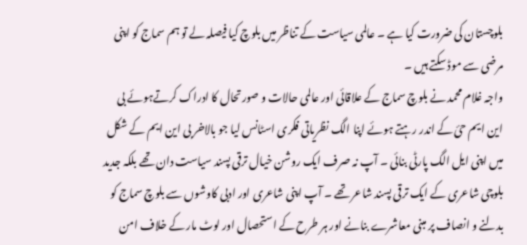بلوچستان کی ضرورت کیا ہے ۔ عالمی سیاست کے تناظر میں بلوچ کیا فیصلہ لے تو ہم سماج کو اپنی مرضی سے موڈ سکتے ہیں ۔
واجہ غلام محمد نے بلوچ سماج کے علاقائی اور عالمی حالات و صورتحال کا ادراک کرتےہوئے بی این ایم حئ کے اندر رہتے ہوئے اپنا الگ نظریاتی فکری اسٹانس لیا جو بالاخر بی این ایم کے شکل میں اپنی ایل الگ پارٹی بنائی ۔ آپ نہ صرف ایک روشن خیال ترقی پسند سیاست دان تھے بلکہ جدید بلوچی شاعری کے ایک ترقی پسند شاعر تھے ۔ آپ اپنی شاعری اور ادبی کاوشوں سے بلوچ سماج کو بدلنے و انصاف پر مبنی معاشرے بنانے اور ہر طرح کے استحصال اور لوٹ مار کے خلاف امن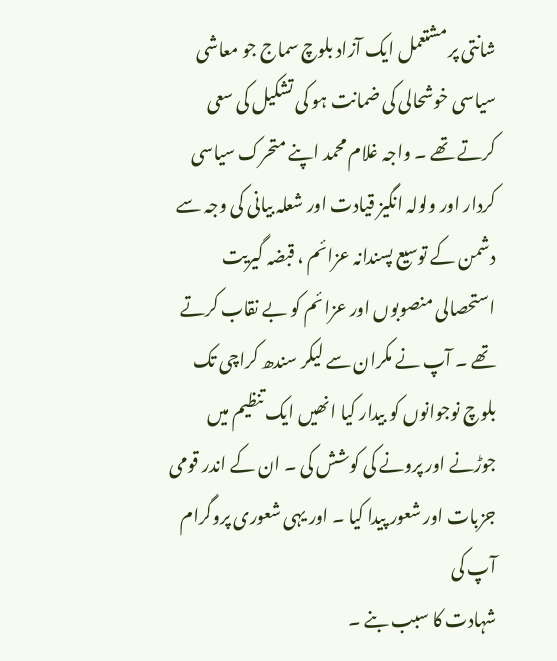شانتی پر مشتعمل ایک آزاد بلوچ سماج جو معاشی سیاسی خوشحالی کی ضمانت ہو کی تشکیل کی سعی کرتے تھے ۔ واجہ غلام محمد اپنے متحرک سیاسی کردار اور ولولہ انگیز قیادت اور شعلہ بیانی کی وجہ سے دشمن کے توسیع پسندانہ عزائم ، قبضہ گیریت استحصالی منصوبوں اور عزائم کو بے نقاب کرتے تھے ۔ آپ نے مکران سے لیکر سندھ کراچی تک بلوچ نوجوانوں کو بیدار کیا انھیں ایک تنظیم میں جوڑنے اور پرونے کی کوشش کی ۔ ان کے اندر قومی جزبات اور شعور پیدا کیا ۔ اور یہی شعوری پروگرام آپ کی
شہادت کا سبب بنے ۔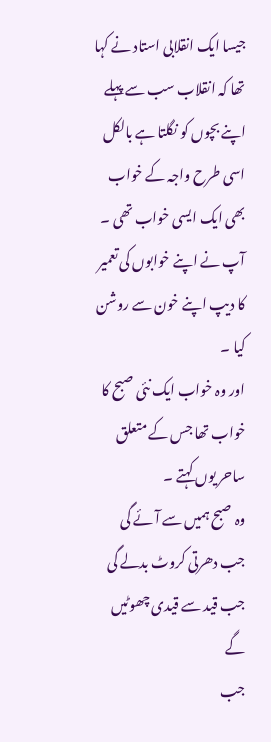جیسا ایک انقلابی استاد نے کہا تھا کہ انقلاب سب سے پہلے اپنے بچوں کو نگلتا ہے بالکل اسی طرح واجہ کے خواب بھی ایک ایسی خواب تھی ۔
آپ نے اپنے خوابوں کی تعمیر کا دیپ اپنے خون سے روشن کیا ۔
اور وہ خواب ایک نئی صبح کا خواب تھا جس کے متعلق ساحر یوں کہتے ۔
وہ صبح ہمیں سے آئے گی
جب دھرتی کروٹ بدلے گی
جب قید سے قیدی چھوٹیں گے
جب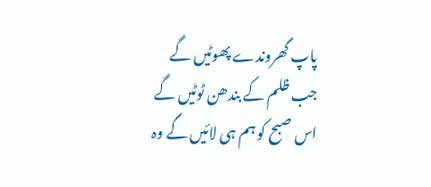پاپ گھروندے پھوٹیں گے
جب ظلم کے بندھن ٹوٹیں گے
اس صبح کو ہم ہی لائیں گے وہ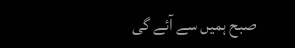صبح ہمیں سے آئے گی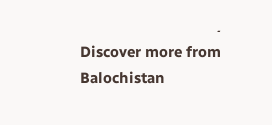۔
Discover more from Balochistan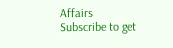Affairs
Subscribe to get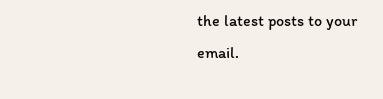the latest posts to your email.